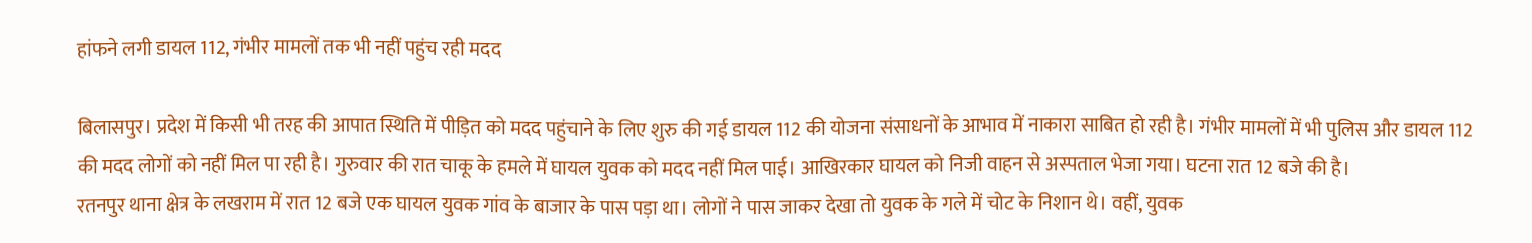हांफने लगी डायल 112, गंभीर मामलों तक भी नहीं पहुंच रही मदद

बिलासपुर। प्रदेश में किसी भी तरह की आपात स्थिति में पीड़ित को मदद पहुंचाने के लिए शुरु की गई डायल 112 की योजना संसाधनों के आभाव में नाकारा साबित हो रही है। गंभीर मामलों में भी पुलिस और डायल 112 की मदद लोगों को नहीं मिल पा रही है। गुरुवार की रात चाकू के हमले में घायल युवक को मदद नहीं मिल पाई। आखिरकार घायल को निजी वाहन से अस्पताल भेजा गया। घटना रात 12 बजे की है।
रतनपुर थाना क्षेत्र के लखराम में रात 12 बजे एक घायल युवक गांव के बाजार के पास पड़ा था। लोगों ने पास जाकर देखा तो युवक के गले में चोट के निशान थे। वहीं, युवक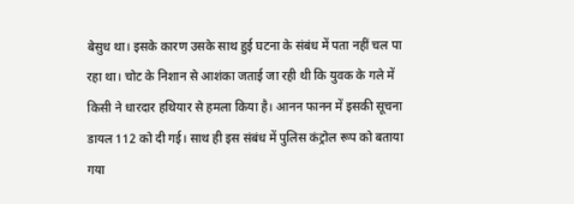बेसुध था। इसके कारण उसके साथ हुई घटना के संबंध में पता नहीं चल पा रहा था। चोट के निशान से आशंका जताई जा रही थी कि युवक के गले में किसी ने धारदार हथियार से हमला किया है। आनन फानन में इसकी सूचना डायल 112 को दी गई। साथ ही इस संबंध में पुलिस कंट्रोल रूप को बताया गया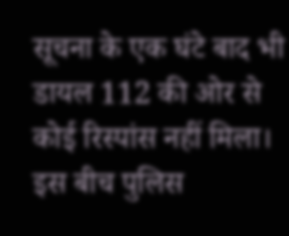सूचना के एक घंटे बाद भी डायल 112 की ओर से कोई रिस्पांस नहीं मिला। इस बीच पुलिस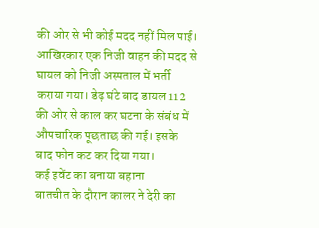की ओर से भी कोई मदद नहीं मिल पाई। आखिरकार एक निजी वाहन की मदद से घायल को निजी अस्पताल में भर्ती कराया गया। डेढ़ घंटे बाद डायल 112 की ओर से काल कर घटना के संबंध में औपचारिक पूछताछ की गई। इसके बाद फोन कट कर दिया गया।
कई इवेंट का बनाया बहाना
बातचीत के दौरान कालर ने देरी का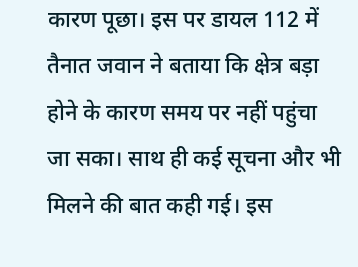कारण पूछा। इस पर डायल 112 में तैनात जवान ने बताया कि क्षेत्र बड़ा होने के कारण समय पर नहीं पहुंचा जा सका। साथ ही कई सूचना और भी मिलने की बात कही गई। इस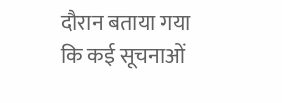दौरान बताया गया कि कई सूचनाओं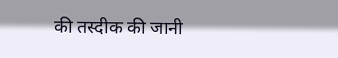की तस्दीक की जानी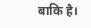बाकि है।